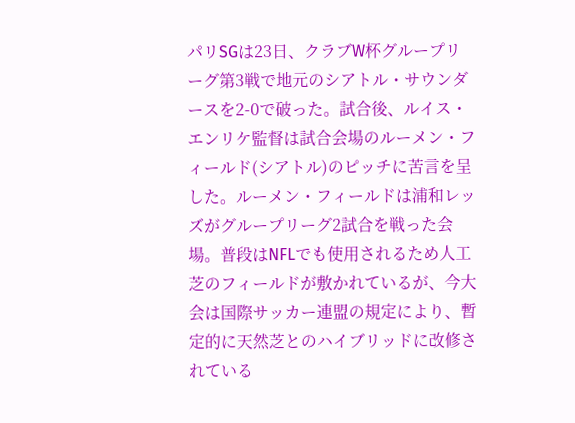パリSGは23日、クラブW杯グループリーグ第3戦で地元のシアトル・サウンダースを2-0で破った。試合後、ルイス・エンリケ監督は試合会場のルーメン・フィールド(シアトル)のピッチに苦言を呈した。ルーメン・フィールドは浦和レッズがグループリーグ2試合を戦った会場。普段はNFLでも使用されるため人工芝のフィールドが敷かれているが、今大会は国際サッカー連盟の規定により、暫定的に天然芝とのハイブリッドに改修されている